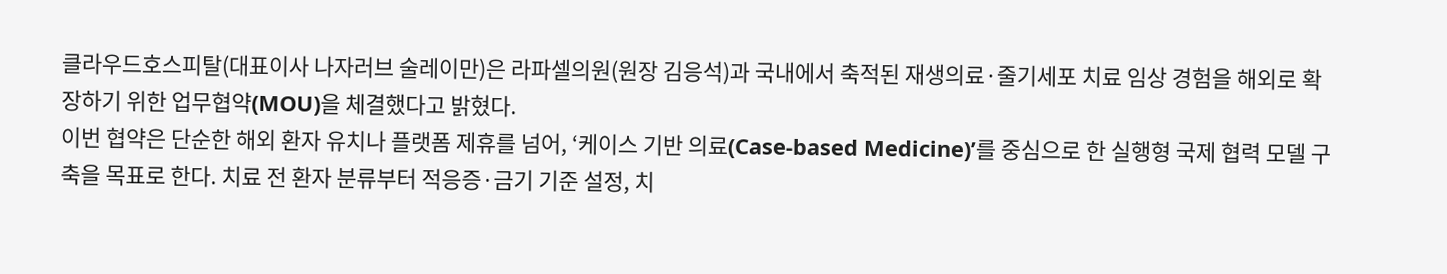클라우드호스피탈(대표이사 나자러브 술레이만)은 라파셀의원(원장 김응석)과 국내에서 축적된 재생의료·줄기세포 치료 임상 경험을 해외로 확장하기 위한 업무협약(MOU)을 체결했다고 밝혔다.
이번 협약은 단순한 해외 환자 유치나 플랫폼 제휴를 넘어, ‘케이스 기반 의료(Case-based Medicine)’를 중심으로 한 실행형 국제 협력 모델 구축을 목표로 한다. 치료 전 환자 분류부터 적응증·금기 기준 설정, 치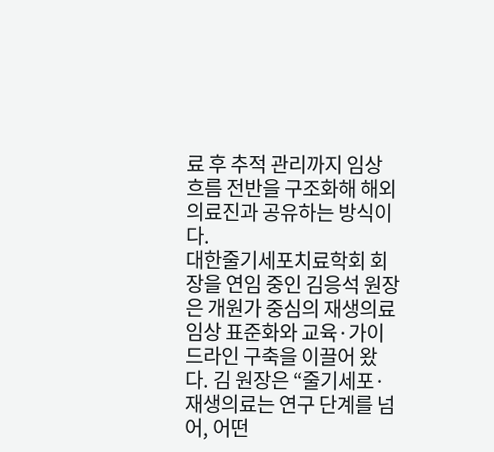료 후 추적 관리까지 임상 흐름 전반을 구조화해 해외 의료진과 공유하는 방식이다.
대한줄기세포치료학회 회장을 연임 중인 김응석 원장은 개원가 중심의 재생의료 임상 표준화와 교육·가이드라인 구축을 이끌어 왔다. 김 원장은 “줄기세포·재생의료는 연구 단계를 넘어, 어떤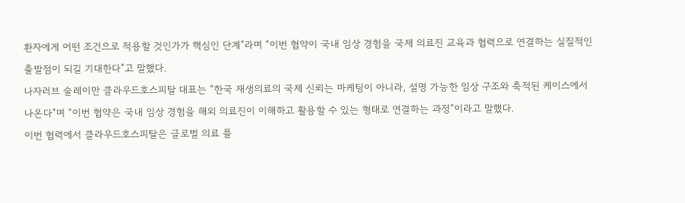환자에게 어떤 조건으로 적용할 것인가가 핵심인 단계”라며 “이번 협약이 국내 임상 경험을 국제 의료진 교육과 협력으로 연결하는 실질적인 출발점이 되길 기대한다”고 말했다.
나자러브 술레이만 클라우드호스피탈 대표는 “한국 재생의료의 국제 신뢰는 마케팅이 아니라, 설명 가능한 임상 구조와 축적된 케이스에서 나온다”며 “이번 협약은 국내 임상 경험을 해외 의료진이 이해하고 활용할 수 있는 형태로 연결하는 과정”이라고 말했다.
이번 협력에서 클라우드호스피탈은 글로벌 의료 플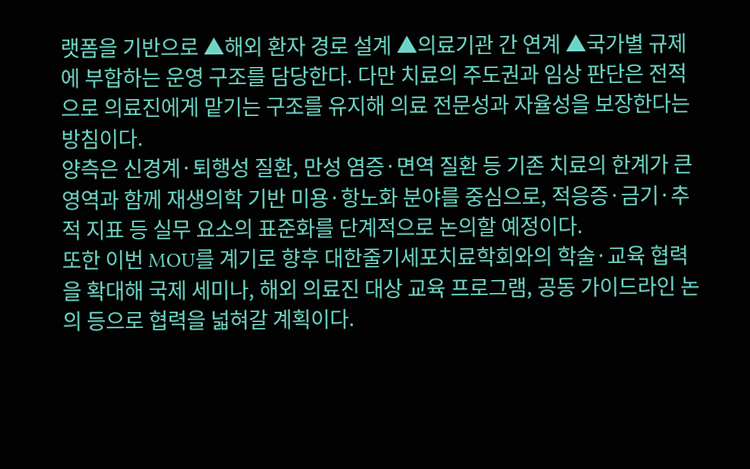랫폼을 기반으로 ▲해외 환자 경로 설계 ▲의료기관 간 연계 ▲국가별 규제에 부합하는 운영 구조를 담당한다. 다만 치료의 주도권과 임상 판단은 전적으로 의료진에게 맡기는 구조를 유지해 의료 전문성과 자율성을 보장한다는 방침이다.
양측은 신경계·퇴행성 질환, 만성 염증·면역 질환 등 기존 치료의 한계가 큰 영역과 함께 재생의학 기반 미용·항노화 분야를 중심으로, 적응증·금기·추적 지표 등 실무 요소의 표준화를 단계적으로 논의할 예정이다.
또한 이번 MOU를 계기로 향후 대한줄기세포치료학회와의 학술·교육 협력을 확대해 국제 세미나, 해외 의료진 대상 교육 프로그램, 공동 가이드라인 논의 등으로 협력을 넓혀갈 계획이다.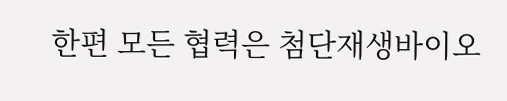한편 모든 협력은 첨단재생바이오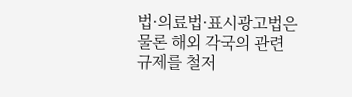법·의료법·표시광고법은 물론 해외 각국의 관련 규제를 철저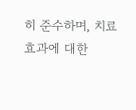히 준수하며, 치료 효과에 대한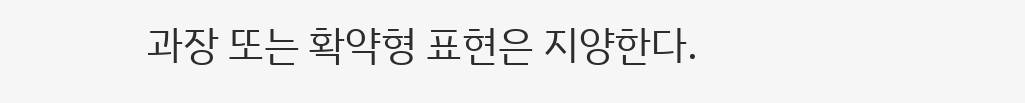과장 또는 확약형 표현은 지양한다.